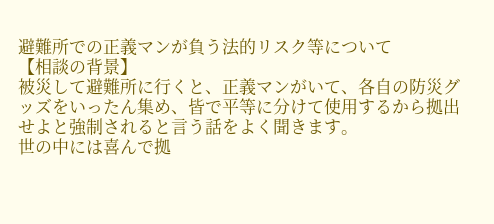避難所での正義マンが負う法的リスク等について
【相談の背景】
被災して避難所に行くと、正義マンがいて、各自の防災グッズをいったん集め、皆で平等に分けて使用するから拠出せよと強制されると言う話をよく聞きます。
世の中には喜んで拠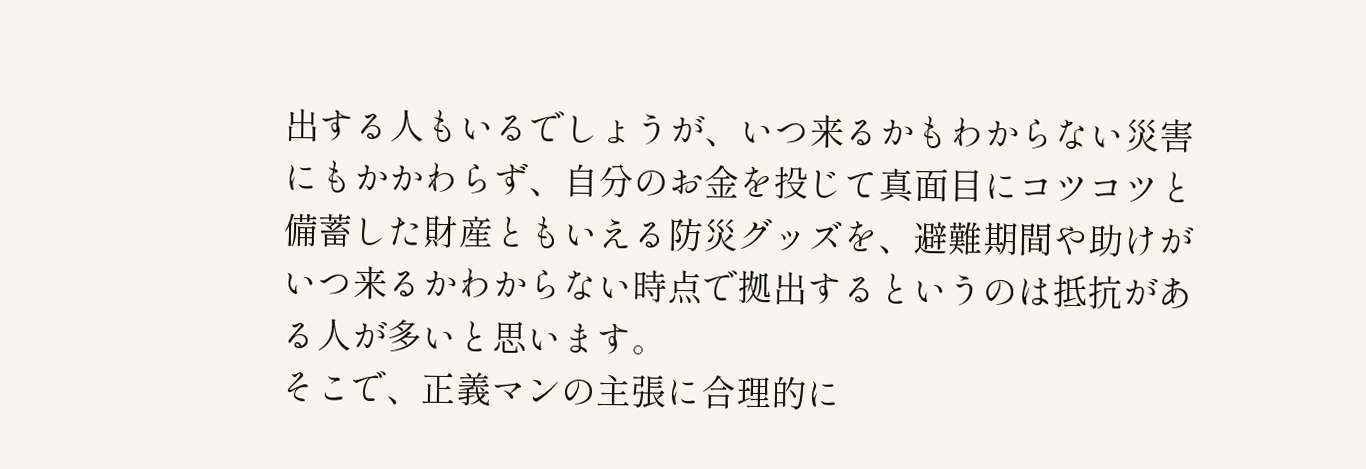出する人もいるでしょうが、いつ来るかもわからない災害にもかかわらず、自分のお金を投じて真面目にコツコツと備蓄した財産ともいえる防災グッズを、避難期間や助けがいつ来るかわからない時点で拠出するというのは抵抗がある人が多いと思います。
そこで、正義マンの主張に合理的に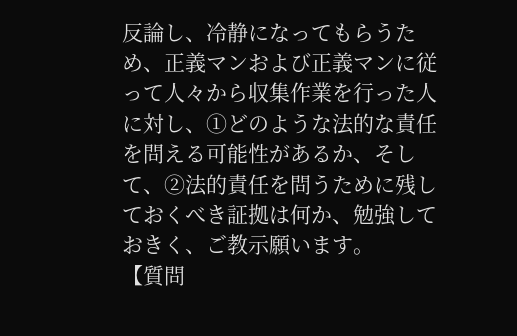反論し、冷静になってもらうため、正義マンおよび正義マンに従って人々から収集作業を行った人に対し、①どのような法的な責任を問える可能性があるか、そして、②法的責任を問うために残しておくべき証拠は何か、勉強しておきく、ご教示願います。
【質問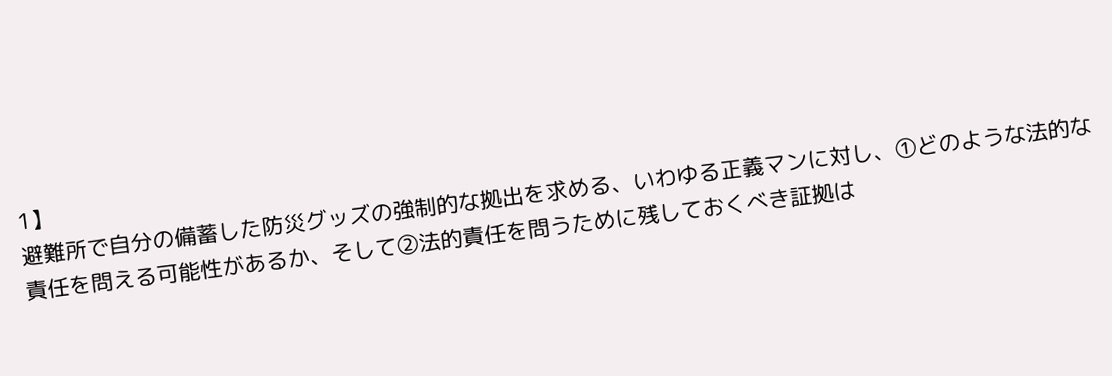1】
避難所で自分の備蓄した防災グッズの強制的な拠出を求める、いわゆる正義マンに対し、①どのような法的な責任を問える可能性があるか、そして②法的責任を問うために残しておくべき証拠は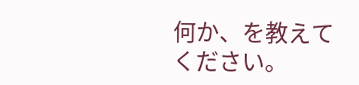何か、を教えてください。